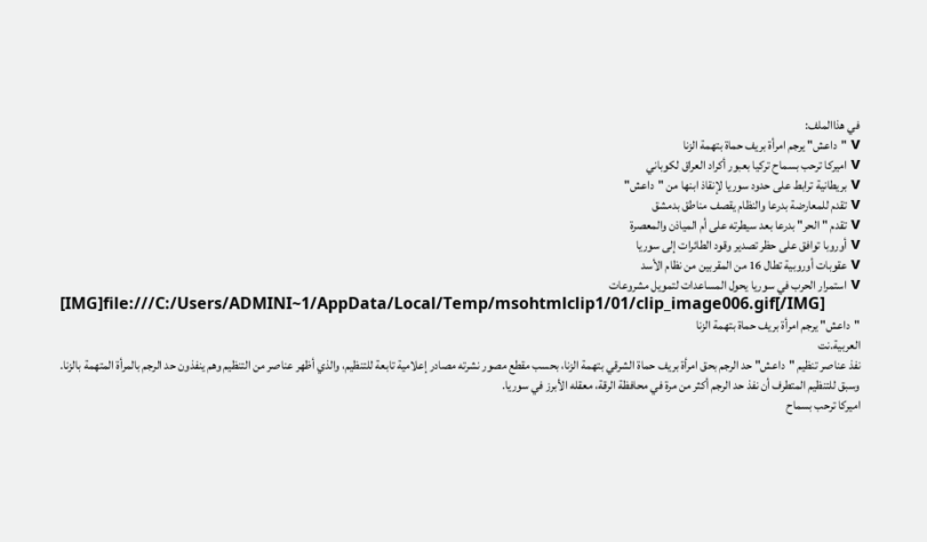في هذاالملف:
v "داعش" يرجم امرأة بريف حماة بتهمة الزنا
v اميركا ترحب بسماح تركيا بعبور أكراد العراق لكوباني
v بريطانية ترابط على حدود سوريا لإنقاذ ابنها من "داعش"
v تقدم للمعارضة بدرعا والنظام يقصف مناطق بدمشق
v تقدم "الحر" بدرعا بعد سيطرته على أم المياذن والمعصرة
v أوروبا توافق على حظر تصدير وقود الطائرات إلى سوريا
v عقوبات أوروبية تطال 16 من المقربين من نظام الأسد
v استمرار الحرب في سوريا يحول المساعدات لتمويل مشروعات
[IMG]file:///C:/Users/ADMINI~1/AppData/Local/Temp/msohtmlclip1/01/clip_image006.gif[/IMG]
"داعش" يرجم امرأة بريف حماة بتهمة الزنا
العربية.نت
نفذ عناصر تنظيم "داعش" حد الرجم بحق امرأة بريف حماة الشرقي بتهمة الزنا، بحسب مقطع مصور نشرته مصادر إعلامية تابعة للتنظيم، والذي أظهر عناصر من التنظيم وهم ينفذون حد الرجم بالمرأة المتهمة بالزنا.
وسبق للتنظيم المتطرف أن نفذ حد الرجم أكثر من مرة في محافظة الرقة، معقله الأبرز في سوريا.
اميركا ترحب بسماح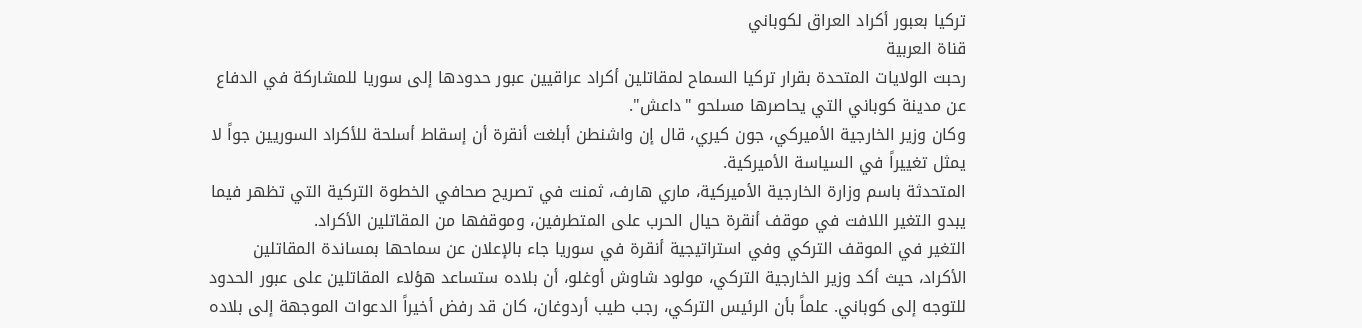تركيا بعبور أكراد العراق لكوباني
قناة العربية
رحبت الولايات المتحدة بقرار تركيا السماح لمقاتلين أكراد عراقيين عبور حدودها إلى سوريا للمشاركة في الدفاع عن مدينة كوباني التي يحاصرها مسلحو "داعش".
وكان وزير الخارجية الأميركي، جون كيري، قال إن واشنطن أبلغت أنقرة أن إسقاط أسلحة للأكراد السوريين جواً لا يمثل تغييراً في السياسة الأميركية.
المتحدثة باسم وزارة الخارجية الأميركية، ماري هارف، ثمنت في تصريح صحافي الخطوة التركية التي تظهر فيما يبدو التغير اللافت في موقف أنقرة حيال الحرب على المتطرفين، وموقفها من المقاتلين الأكراد.
التغير في الموقف التركي وفي استراتيجية أنقرة في سوريا جاء بالإعلان عن سماحها بمساندة المقاتلين الأكراد، حيث أكد وزير الخارجية التركي، مولود شاوش أوغلو، أن بلاده ستساعد هؤلاء المقاتلين على عبور الحدود للتوجه إلى كوباني. علماً بأن الرئيس التركي، رجب طيب أردوغان، كان قد رفض أخيراً الدعوات الموجهة إلى بلاده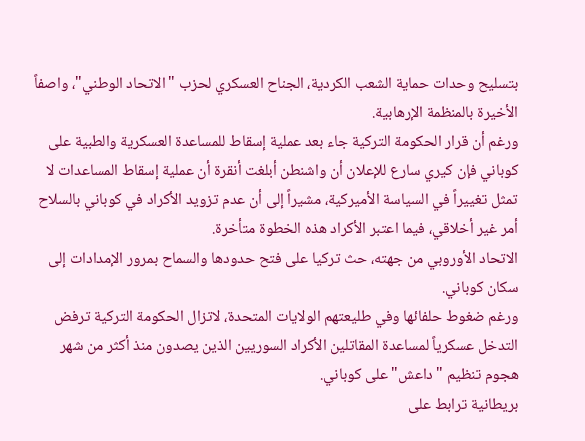بتسليح وحدات حماية الشعب الكردية، الجناح العسكري لحزب "الاتحاد الوطني"، واصفاً الأخيرة بالمنظمة الإرهابية.
ورغم أن قرار الحكومة التركية جاء بعد عملية إسقاط للمساعدة العسكرية والطبية على كوباني فإن كيري سارع للإعلان أن واشنطن أبلغت أنقرة أن عملية إسقاط المساعدات لا تمثل تغييراً في السياسة الأميركية، مشيراً إلى أن عدم تزويد الأكراد في كوباني بالسلاح أمر غير أخلاقي، فيما اعتبر الأكراد هذه الخطوة متأخرة.
الاتحاد الأوروبي من جهته، حث تركيا على فتح حدودها والسماح بمرور الإمدادات إلى سكان كوباني.
ورغم ضغوط حلفائها وفي طليعتهم الولايات المتحدة، لاتزال الحكومة التركية ترفض التدخل عسكرياً لمساعدة المقاتلين الأكراد السوريين الذين يصدون منذ أكثر من شهر هجوم تنظيم "داعش" على كوباني.
بريطانية ترابط على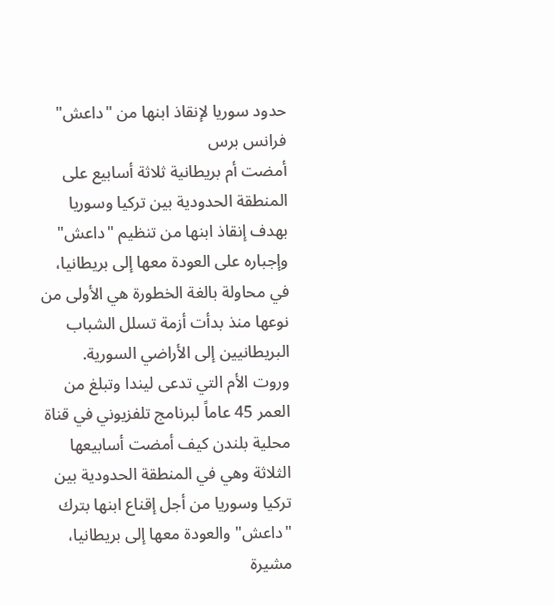حدود سوريا لإنقاذ ابنها من "داعش"
فرانس برس
أمضت أم بريطانية ثلاثة أسابيع على المنطقة الحدودية بين تركيا وسوريا بهدف إنقاذ ابنها من تنظيم "داعش" وإجباره على العودة معها إلى بريطانيا، في محاولة بالغة الخطورة هي الأولى من نوعها منذ بدأت أزمة تسلل الشباب البريطانيين إلى الأراضي السورية.
وروت الأم التي تدعى ليندا وتبلغ من العمر 45 عاماً لبرنامج تلفزيوني في قناة محلية بلندن كيف أمضت أسابيعها الثلاثة وهي في المنطقة الحدودية بين تركيا وسوريا من أجل إقناع ابنها بترك "داعش" والعودة معها إلى بريطانيا، مشيرة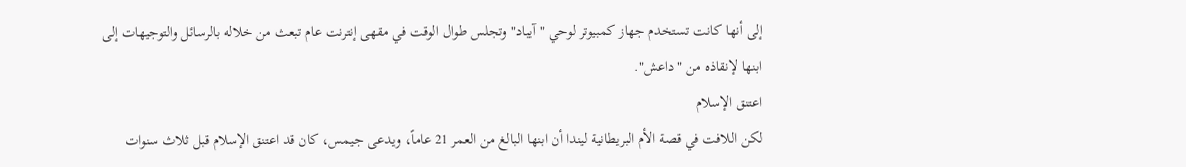إلى أنها كانت تستخدم جهاز كمبيوتر لوحي "آيباد" وتجلس طوال الوقت في مقهى إنترنت عام تبعث من خلاله بالرسائل والتوجيهات إلى ابنها لإنقاذه من "داعش".
اعتنق الإسلام
لكن اللافت في قصة الأم البريطانية ليندا أن ابنها البالغ من العمر 21 عاماً، ويدعى جيمس، كان قد اعتنق الإسلام قبل ثلاث سنوات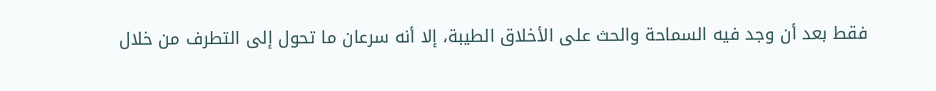فقط بعد أن وجد فيه السماحة والحث على الأخلاق الطيبة، إلا أنه سرعان ما تحول إلى التطرف من خلال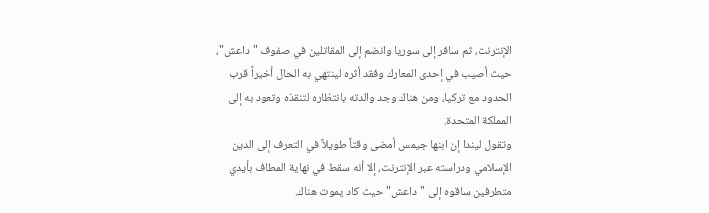الإنترنت، ثم سافر إلى سوريا وانضم إلى المقاتلين في صفوف "داعش"، حيث أصيب في إحدى المعارك وفقد أثره لينتهي به الحال أخيراً قرب الحدود مع تركيا، ومن هناك وجد والدته بانتظاره لتنقذه وتعود به إلى المملكة المتحدة.
وتقول ليندا إن ابنها جيمس أمضى وقتاً طويلاً في التعرف إلى الدين الإسلامي ودراسته عبر الإنترنت، إلا أنه سقط في نهاية المطاف بأيدي متطرفين ساقوه إلى "داعش" حيث كاد يموت هناك.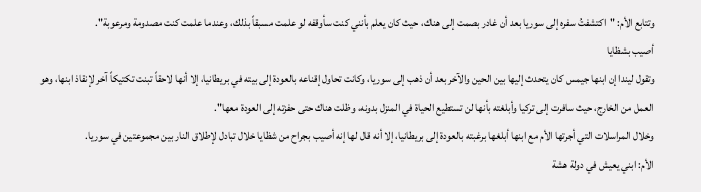وتتابع الأم: "اكتشفتُ سفره إلى سوريا بعد أن غادر بصمت إلى هناك، حيث كان يعلم بأنني كنت سأوقفه لو علمت مسبقاً بذلك، وعندما علمت كنت مصدومة ومرعوبة".
أصيب بشظايا
وتقول ليندا إن ابنها جيمس كان يتحدث إليها بين الحين والآخر بعد أن ذهب إلى سوريا، وكانت تحاول إقناعه بالعودة إلى بيته في بريطانيا، إلا أنها لاحقاً تبنت تكتيكاً آخر لإنقاذ ابنها، وهو العمل من الخارج، حيث سافرت إلى تركيا وأبلغته بأنها لن تستطيع الحياة في المنزل بدونه، وظلت هناك حتى حفزته إلى العودة معها".
وخلال المراسلات التي أجرتها الأم مع ابنها أبلغها برغبته بالعودة إلى بريطانيا، إلا أنه قال لها إنه أصيب بجراح من شظايا خلال تبادل لإطلاق النار بين مجموعتين في سوريا.
الأم: ابني يعيش في دولة هشة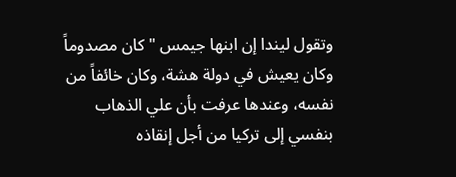وتقول ليندا إن ابنها جيمس "كان مصدوماً وكان يعيش في دولة هشة، وكان خائفاً من نفسه، وعندها عرفت بأن علي الذهاب بنفسي إلى تركيا من أجل إنقاذه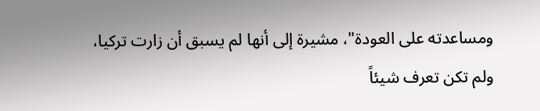ومساعدته على العودة"، مشيرة إلى أنها لم يسبق أن زارت تركيا، ولم تكن تعرف شيئاً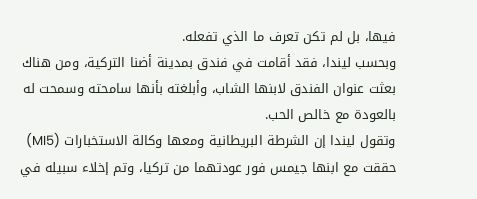فيها، بل لم تكن تعرف ما الذي تفعله.
وبحسب ليندا، فقد أقامت في فندق بمدينة أضنا التركية، ومن هناك بعثت عنوان الفندق لابنها الشاب، وأبلغته بأنها سامحته وسمحت له بالعودة مع خالص الحب.
وتقول ليندا إن الشرطة البريطانية ومعها وكالة الاستخبارات (MI5) حققت مع ابنها جيمس فور عودتهما من تركيا، وتم إخلاء سبيله في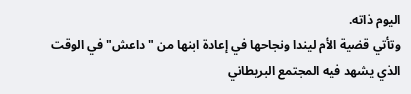اليوم ذاته.
وتأتي قضية الأم ليندا ونجاحها في إعادة ابنها من "داعش" في الوقت الذي يشهد فيه المجتمع البريطاني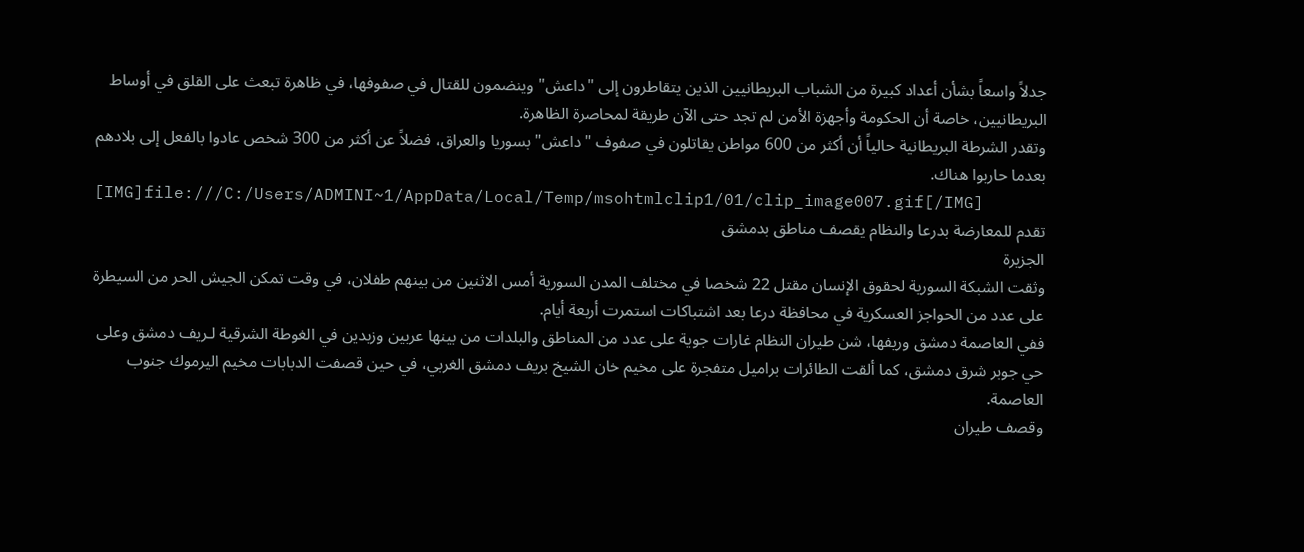جدلاً واسعاً بشأن أعداد كبيرة من الشباب البريطانيين الذين يتقاطرون إلى "داعش" وينضمون للقتال في صفوفها، في ظاهرة تبعث على القلق في أوساط البريطانيين، خاصة أن الحكومة وأجهزة الأمن لم تجد حتى الآن طريقة لمحاصرة الظاهرة.
وتقدر الشرطة البريطانية حالياً أن أكثر من 600 مواطن يقاتلون في صفوف "داعش" بسوريا والعراق، فضلاً عن أكثر من 300 شخص عادوا بالفعل إلى بلادهم بعدما حاربوا هناك.
[IMG]file:///C:/Users/ADMINI~1/AppData/Local/Temp/msohtmlclip1/01/clip_image007.gif[/IMG]
تقدم للمعارضة بدرعا والنظام يقصف مناطق بدمشق
الجزيرة
وثقت الشبكة السورية لحقوق الإنسان مقتل 22 شخصا في مختلف المدن السورية أمس الاثنين من بينهم طفلان، في وقت تمكن الجيش الحر من السيطرة على عدد من الحواجز العسكرية في محافظة درعا بعد اشتباكات استمرت أربعة أيام.
ففي العاصمة دمشق وريفها، شن طيران النظام غارات جوية على عدد من المناطق والبلدات من بينها عربين وزبدين في الغوطة الشرقية لـريف دمشق وعلى حي جوبر شرق دمشق، كما ألقت الطائرات براميل متفجرة على مخيم خان الشيخ بريف دمشق الغربي، في حين قصفت الدبابات مخيم اليرموك جنوب العاصمة.
وقصف طيران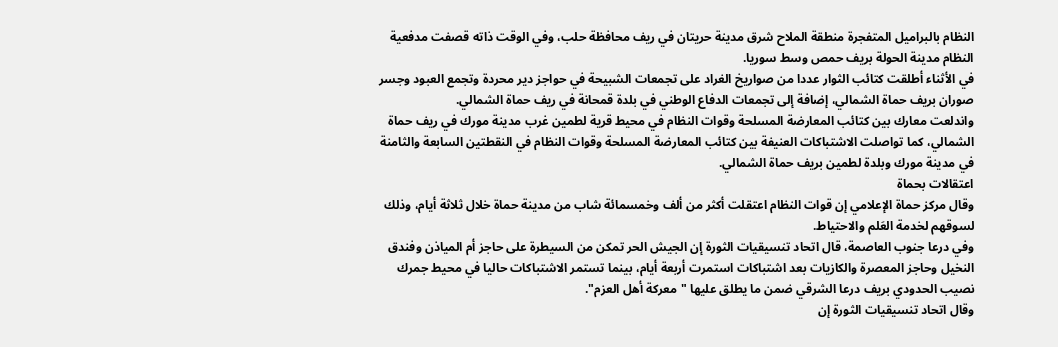النظام بالبراميل المتفجرة منطقة الملاح شرق مدينة حريتان في ريف محافظة حلب، وفي الوقت ذاته قصفت مدفعية النظام مدينة الحولة بريف حمص وسط سوريا.
في الأثناء أطلقت كتائب الثوار عددا من صواريخ الغراد على تجمعات الشبيحة في حواجز دير محردة وتجمع العبود وجسر صوران بريف حماة الشمالي، إضافة إلى تجمعات الدفاع الوطني في بلدة قمحانة في ريف حماة الشمالي.
واندلعت معارك بين كتائب المعارضة المسلحة وقوات النظام في محيط قرية لطمين غرب مدينة مورك في ريف حماة الشمالي، كما تواصلت الاشتباكات العنيفة بين كتائب المعارضة المسلحة وقوات النظام في النقطتين السابعة والثامنة في مدينة مورك وبلدة لطمين بريف حماة الشمالي.
اعتقالات بحماة
وقال مركز حماة الإعلامي إن قوات النظام اعتقلت أكثر من ألف وخمسمائة شاب من مدينة حماة خلال ثلاثة أيام، وذلك لسوقهم لخدمة العَلم والاحتياط.
وفي درعا جنوب العاصمة، قال اتحاد تنسيقيات الثورة إن الجيش الحر تمكن من السيطرة على حاجز أم المياذن وفندق النخيل وحاجز المعصرة والكازيات بعد اشتباكات استمرت أربعة أيام، بينما تستمر الاشتباكات حاليا في محيط جمرك نصيب الحدودي بريف درعا الشرقي ضمن ما يطلق عليها "معركة أهل العزم".
وقال اتحاد تنسيقيات الثورة إن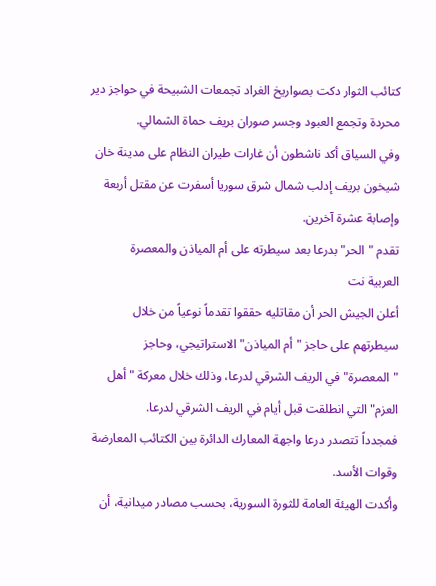كتائب الثوار دكت بصواريخ الغراد تجمعات الشبيحة في حواجز دير محردة وتجمع العبود وجسر صوران بريف حماة الشمالي.
وفي السياق أكد ناشطون أن غارات طيران النظام على مدينة خان شيخون بريف إدلب شمال شرق سوريا أسفرت عن مقتل أربعة وإصابة عشرة آخرين.
تقدم "الحر" بدرعا بعد سيطرته على أم المياذن والمعصرة
العربية نت
أعلن الجيش الحر أن مقاتليه حققوا تقدماً نوعياً من خلال سيطرتهم على حاجز "أم المياذن" الاستراتيجي، وحاجز "المعصرة" في الريف الشرقي لدرعا، وذلك خلال معركة "أهل العزم" التي انطلقت قبل أيام في الريف الشرقي لدرعا.
فمجدداً تتصدر درعا واجهة المعارك الدائرة بين الكتائب المعارضة وقوات الأسد.
وأكدت الهيئة العامة للثورة السورية، بحسب مصادر ميدانية، أن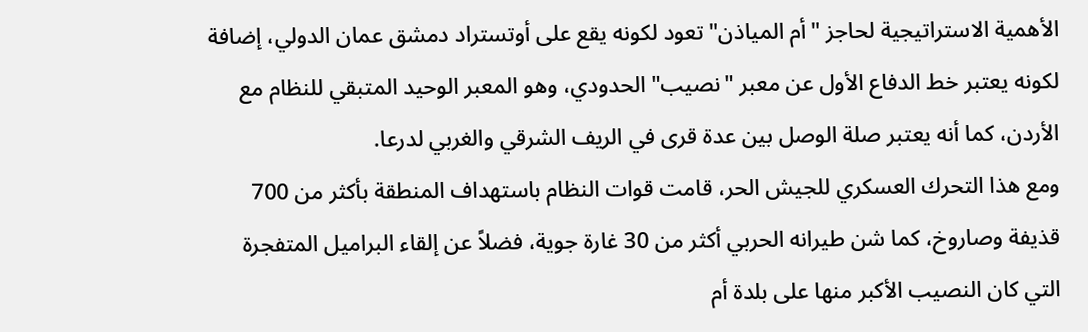الأهمية الاستراتيجية لحاجز "أم المياذن" تعود لكونه يقع على أوتستراد دمشق عمان الدولي، إضافة لكونه يعتبر خط الدفاع الأول عن معبر "نصيب" الحدودي، وهو المعبر الوحيد المتبقي للنظام مع الأردن، كما أنه يعتبر صلة الوصل بين عدة قرى في الريف الشرقي والغربي لدرعا.
ومع هذا التحرك العسكري للجيش الحر، قامت قوات النظام باستهداف المنطقة بأكثر من 700 قذيفة وصاروخ، كما شن طيرانه الحربي أكثر من 30 غارة جوية، فضلاً عن إلقاء البراميل المتفجرة التي كان النصيب الأكبر منها على بلدة أم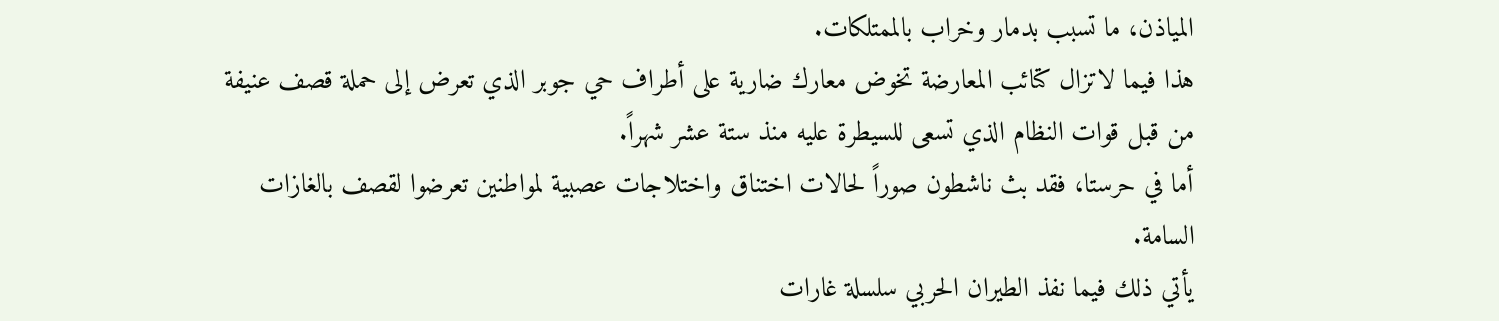المياذن، ما تسبب بدمار وخراب بالممتلكات.
هذا فيما لاتزال كتائب المعارضة تخوض معارك ضارية على أطراف حي جوبر الذي تعرض إلى حملة قصف عنيفة من قبل قوات النظام الذي تسعى للسيطرة عليه منذ ستة عشر شهراً.
أما في حرستا، فقد بث ناشطون صوراً لحالات اختناق واختلاجات عصبية لمواطنين تعرضوا لقصف بالغازات السامة.
يأتي ذلك فيما نفذ الطيران الحربي سلسلة غارات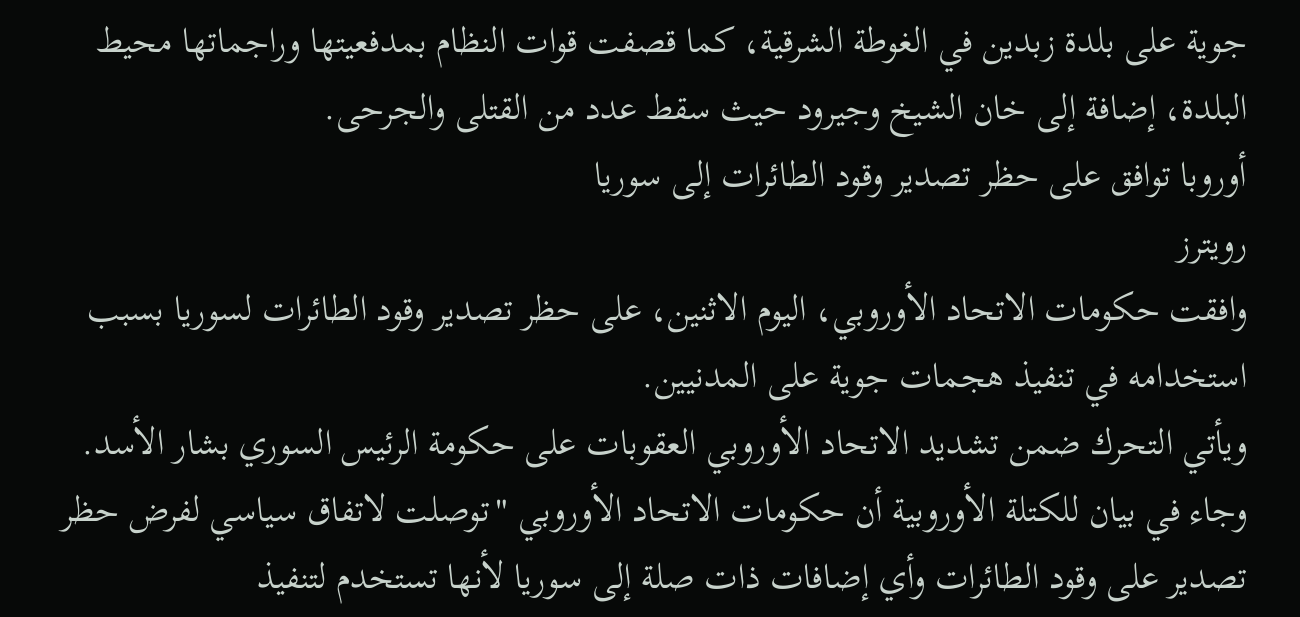جوية على بلدة زبدين في الغوطة الشرقية، كما قصفت قوات النظام بمدفعيتها وراجماتها محيط البلدة، إضافة إلى خان الشيخ وجيرود حيث سقط عدد من القتلى والجرحى.
أوروبا توافق على حظر تصدير وقود الطائرات إلى سوريا
رويترز
وافقت حكومات الاتحاد الأوروبي، اليوم الاثنين، على حظر تصدير وقود الطائرات لسوريا بسبب استخدامه في تنفيذ هجمات جوية على المدنيين.
ويأتي التحرك ضمن تشديد الاتحاد الأوروبي العقوبات على حكومة الرئيس السوري بشار الأسد.
وجاء في بيان للكتلة الأوروبية أن حكومات الاتحاد الأوروبي "توصلت لاتفاق سياسي لفرض حظر تصدير على وقود الطائرات وأي إضافات ذات صلة إلى سوريا لأنها تستخدم لتنفيذ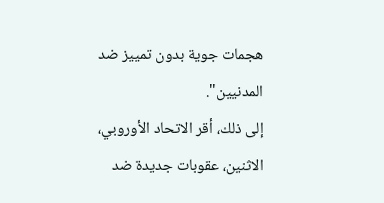هجمات جوية بدون تمييز ضد المدنيين".
إلى ذلك، أقر الاتحاد الأوروبي، الاثنين، عقوبات جديدة ضد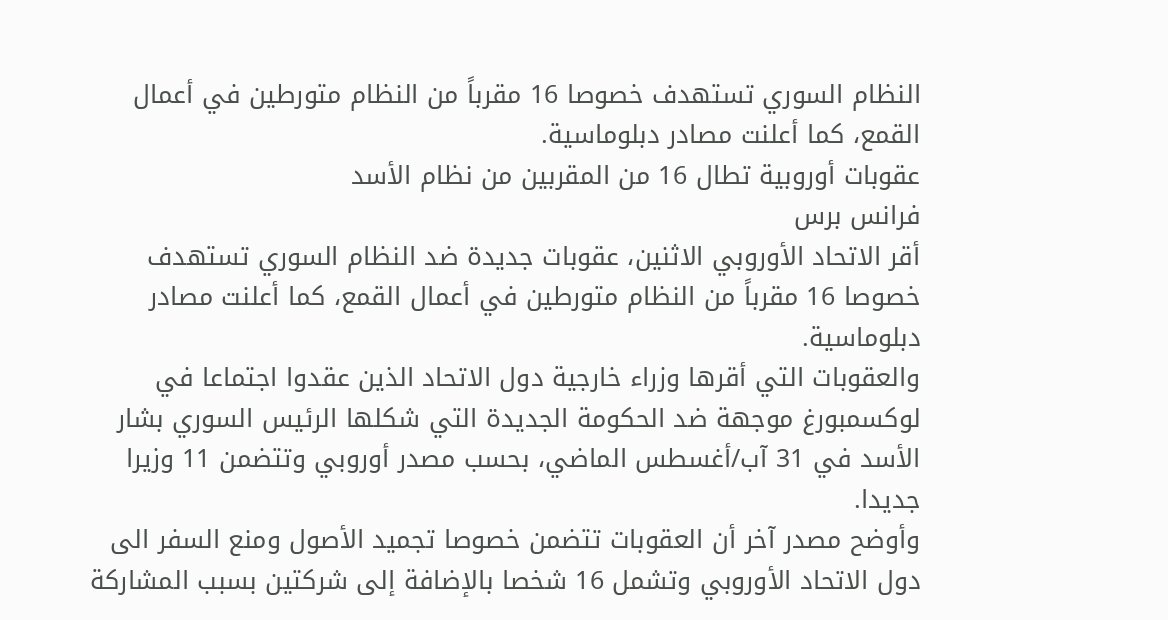النظام السوري تستهدف خصوصا 16 مقرباً من النظام متورطين في أعمال القمع، كما أعلنت مصادر دبلوماسية.
عقوبات أوروبية تطال 16 من المقربين من نظام الأسد
فرانس برس
أقر الاتحاد الأوروبي الاثنين، عقوبات جديدة ضد النظام السوري تستهدف خصوصا 16 مقرباً من النظام متورطين في أعمال القمع، كما أعلنت مصادر دبلوماسية.
والعقوبات التي أقرها وزراء خارجية دول الاتحاد الذين عقدوا اجتماعا في لوكسمبورغ موجهة ضد الحكومة الجديدة التي شكلها الرئيس السوري بشار الأسد في 31 آب/أغسطس الماضي، بحسب مصدر أوروبي وتتضمن 11 وزيرا جديدا.
وأوضح مصدر آخر أن العقوبات تتضمن خصوصا تجميد الأصول ومنع السفر الى دول الاتحاد الأوروبي وتشمل 16 شخصا بالإضافة إلى شركتين بسبب المشاركة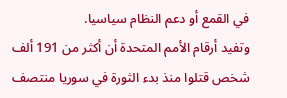في القمع أو دعم النظام سياسيا.
وتفيد أرقام الأمم المتحدة أن أكثر من 191 ألف شخص قتلوا منذ بدء الثورة في سوريا منتصف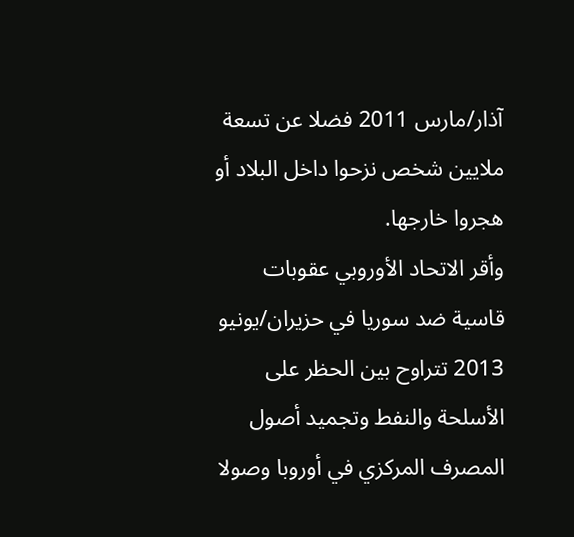آذار/مارس 2011 فضلا عن تسعة ملايين شخص نزحوا داخل البلاد أو هجروا خارجها.
وأقر الاتحاد الأوروبي عقوبات قاسية ضد سوريا في حزيران/يونيو 2013 تتراوح بين الحظر على الأسلحة والنفط وتجميد أصول المصرف المركزي في أوروبا وصولا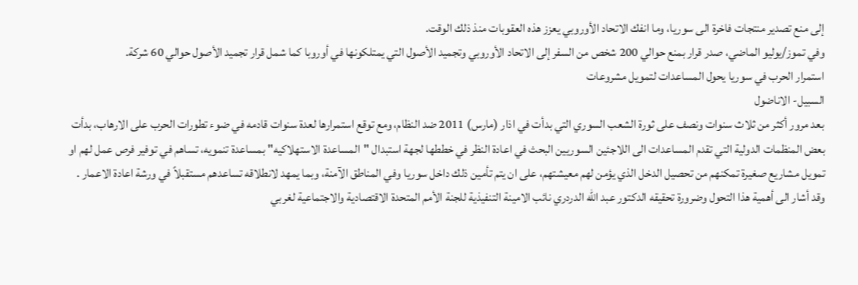إلى منع تصدير منتجات فاخرة الى سوريا، وما انفك الاتحاد الأوروبي يعزز هذه العقوبات منذ ذلك الوقت.
وفي تموز/يوليو الماضي، صدر قرار بمنع حوالي 200 شخص من السفر إلى الاتحاد الأوروبي وتجميد الأصول التي يمتلكونها في أوروبا كما شمل قرار تجميد الأصول حوالي 60 شركة.
استمرار الحرب في سوريا يحول المساعدات لتمويل مشروعات
السبيل- الاناضول
بعد مرور أكثر من ثلاث سنوات ونصف على ثورة الشعب السوري التي بدأت في اذار (مارس) 2011 ضد النظام، ومع توقع استمرارها لعدة سنوات قادمه في ضوء تطورات الحرب على الارهاب، بدأت بعض المنظمات الدولية التي تقدم المساعدات الى اللاجئين السوريين البحث في اعادة النظر في خططها لجهة استبدال "المساعدة الاستهلاكيه" بمساعدة تنمويه، تساهم في توفير فرص عمل لهم او تمويل مشاريع صغيرة تمكنهم من تحصيل الدخل الذي يؤمن لهم معيشتهم، على ان يتم تأمين ذلك داخل سوريا وفي المناطق الآمنة، وبما يمهد لانطلاقه تساعدهم مستقبلاً في ورشة اعادة الاعمار .
وقد أشار الى أهمية هذا التحول وضرورة تحقيقه الدكتور عبد الله الدردري نائب الامينة التنفيذية للجنة الأمم المتحدة الاقتصادية والاجتماعية لغربي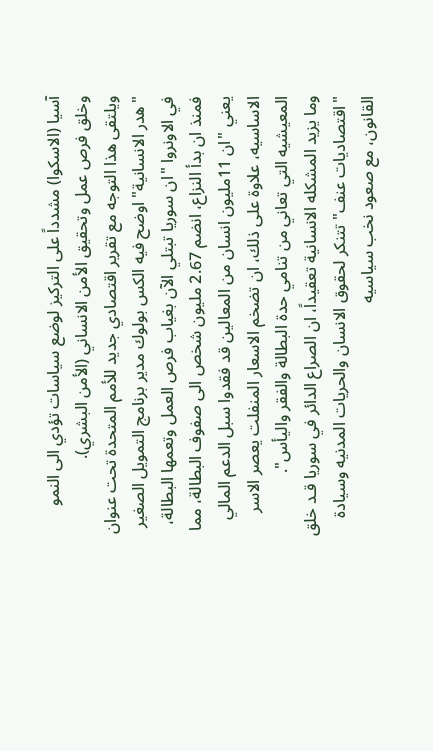آسيا (الاسكوا) مشدداً على التركيز لوضع سياسات تؤدي الى النمو وخلق فرص عمل وتحقيق الأمن الانساني (الأمن البشري).
ويلتقى هذا التوجه مع تقرير اقتصادي جديد للأمم المتحدة تحت عنوان "هدر الانسانية" اوضح فيه الكس بولوك مدير برنامج التمويل الصغير في الاونروا "ان سوريا تبتلي الآن بغياب فرص العمل وتعمها البطالة، فمنذ ان بدأ النزاع، انضم 2.67 مليون شخص الى صفوف البطالة، مما يعني "ان 11مليون انسان من المعالين قد فقدوا سبل الدعم المالي الاساسيه، علاوة على ذلك، ان تضخم الاسعار المنفلت يعصر الاسر المعيشيه التي تعاني من تنامي حدة البطالة والفقر واليأس".
وما يزيد المشكله الانسانية تعقيداً، ان الصراع الدائر في سوريا قـد خلق "اقتصاديات عنف" تتنكر لحقوق الانسان والحريات المدنيه وسيادة القانون، مع صعود نخب سياسيه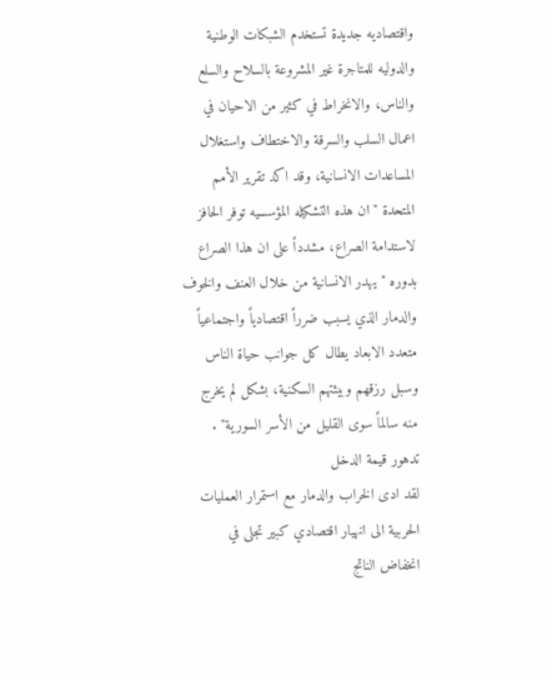واقتصاديه جديدة تستخدم الشبكات الوطنية والدوليه للمتاجرة غير المشروعة بالسلاح والسلع والناس، والانخراط في كثير من الاحيان في اعمال السلب والسرقة والاختطاف واستغلال المساعدات الانسانية، وقد اكد تقرير الأمم المتحدة "ان هذه التشكيله المؤسسيه توفر الحافز لاستدامة الصراع، مشدداً على ان هذا الصراع بدوره " يهدر الانسانية من خلال العنف والخوف والدمار الذي يسبب ضرراً اقتصادياً واجتماعياً متعدد الابعاد يطال كل جوانب حياة الناس وسبل رزقهم وبيئتهم السكنية، بشكل لم يخرج منه سالماً سوى القليل من الأسر السورية" .
تدهور قيمة الدخل
لقد ادى الخراب والدمار مع استمرار العمليات الحربية الى انهيار اقتصادي كبير تجلى في انخفاض الناتج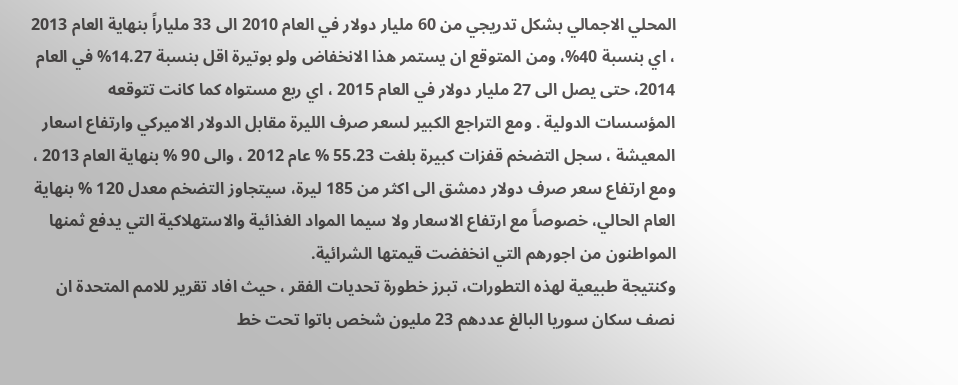المحلي الاجمالي بشكل تدريجي من 60 مليار دولار في العام 2010 الى 33 ملياراً بنهاية العام 2013 ، اي بنسبة 40%، ومن المتوقع ان يستمر هذا الانخفاض ولو بوتيرة اقل بنسبة 14.27% في العام 2014، حتى يصل الى 27 مليار دولار في العام 2015 ، اي ربع مستواه كما كانت تتوقعه المؤسسات الدولية . ومع التراجع الكبير لسعر صرف الليرة مقابل الدولار الاميركي وارتفاع اسعار المعيشة ، سجل التضخم قفزات كبيرة بلغت 55.23 % عام 2012 ، والى 90 % بنهاية العام 2013 ، ومع ارتفاع سعر صرف دولار دمشق الى اكثر من 185 ليرة، سيتجاوز التضخم معدل 120 % بنهاية العام الحالي، خصوصاً مع ارتفاع الاسعار ولا سيما المواد الغذائية والاستهلاكية التي يدفع ثمنها المواطنون من اجورهم التي انخفضت قيمتها الشرائية.
وكنتيجة طبيعية لهذه التطورات، تبرز خطورة تحديات الفقر ، حيث افاد تقرير للامم المتحدة ان نصف سكان سوريا البالغ عددهم 23 مليون شخص باتوا تحت خط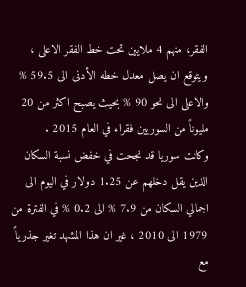الفقر، منهم 4 ملايين تحت خط الفقر الاعلى ، ويتوقع ان يصل معدل خطه الأدنى الى 59.5 % والاعلى الى نحو 90 % بحيث يصبح اكثر من 20 مليوناً من السوريين فقراء في العام 2015 .
وكانت سوريا قد نجحت في خفض نسبة السكان الذين يقل دخلهم عن 1.25 دولار في اليوم الى اجمالي السكان من 7.9 % الى 0.2 % في الفترة من 1979 الى 2010 ، غير ان هذا المشهد تغير جذرياً مع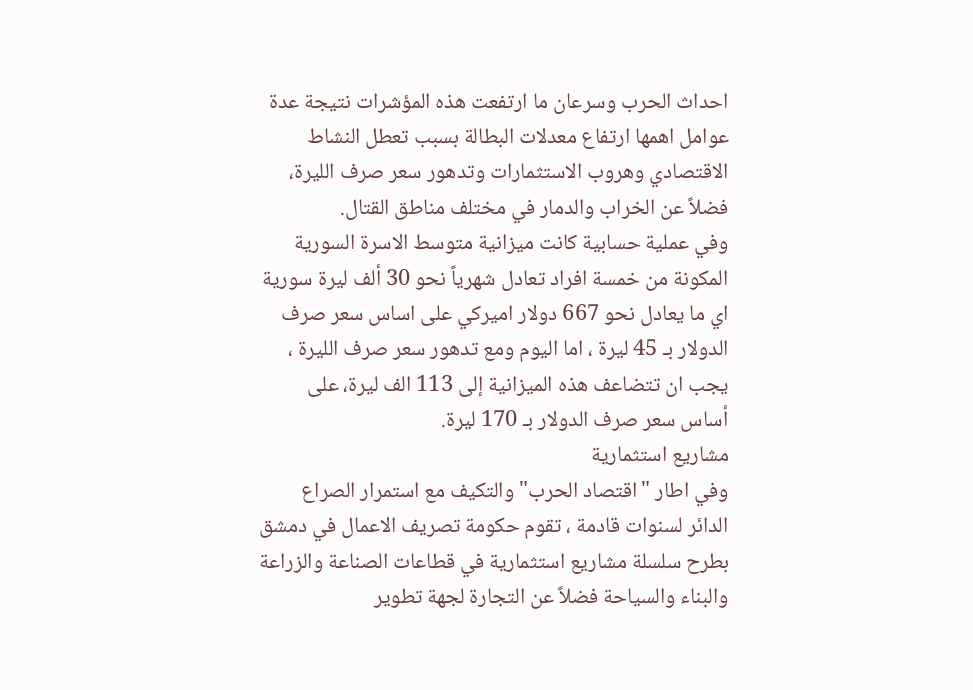احداث الحرب وسرعان ما ارتفعت هذه المؤشرات نتيجة عدة عوامل اهمها ارتفاع معدلات البطالة بسبب تعطل النشاط الاقتصادي وهروب الاستثمارات وتدهور سعر صرف الليرة، فضلاً عن الخراب والدمار في مختلف مناطق القتال.
وفي عملية حسابية كانت ميزانية متوسط الاسرة السورية المكونة من خمسة افراد تعادل شهرياً نحو 30 ألف ليرة سورية اي ما يعادل نحو 667 دولار اميركي على اساس سعر صرف الدولار بـ 45 ليرة ، اما اليوم ومع تدهور سعر صرف الليرة ، يجب ان تتضاعف هذه الميزانية إلى 113 الف ليرة، على أساس سعر صرف الدولار بـ 170 ليرة.
مشاريع استثمارية
وفي اطار "اقتصاد الحرب" والتكيف مع استمرار الصراع الدائر لسنوات قادمة ، تقوم حكومة تصريف الاعمال في دمشق بطرح سلسلة مشاريع استثمارية في قطاعات الصناعة والزراعة والبناء والسياحة فضلاً عن التجارة لجهة تطوير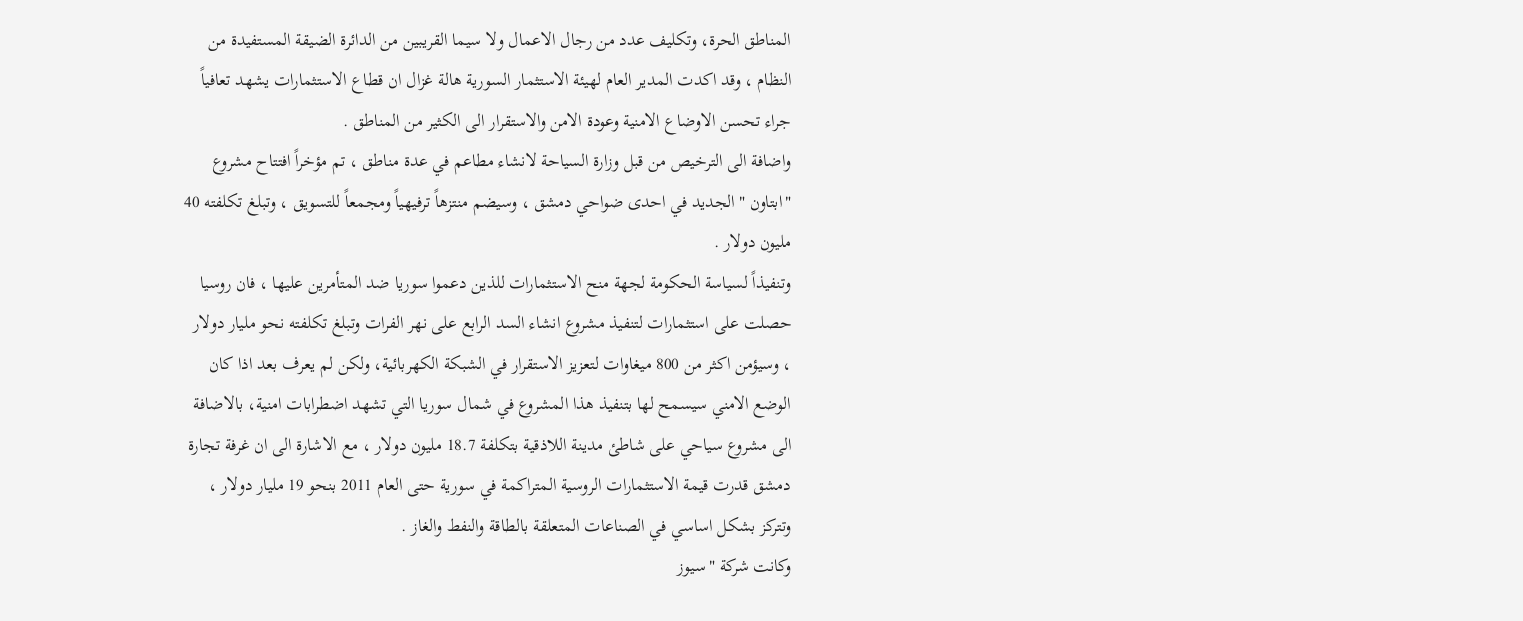المناطق الحرة، وتكليف عدد من رجال الاعمال ولا سيما القريبين من الدائرة الضيقة المستفيدة من النظام ، وقد اكدت المدير العام لهيئة الاستثمار السورية هالة غزال ان قطاع الاستثمارات يشهد تعافياً جراء تحسن الاوضاع الامنية وعودة الامن والاستقرار الى الكثير من المناطق .
واضافة الى الترخيص من قبل وزارة السياحة لانشاء مطاعم في عدة مناطق ، تم مؤخراً افتتاح مشروع "ابتاون " الجديد في احدى ضواحي دمشق ، وسيضم منتزهاً ترفيهياً ومجمعاً للتسويق ، وتبلغ تكلفته 40 مليون دولار .
وتنفيذاً لسياسة الحكومة لجهة منح الاستثمارات للذين دعموا سوريا ضد المتأمرين عليها ، فان روسيا حصلت على استثمارات لتنفيذ مشروع انشاء السد الرابع على نهر الفرات وتبلغ تكلفته نحو مليار دولار ، وسيؤمن اكثر من 800 ميغاوات لتعزيز الاستقرار في الشبكة الكهربائية، ولكن لم يعرف بعد اذا كان الوضع الامني سيسمح لها بتنفيذ هذا المشروع في شمال سوريا التي تشهد اضطرابات امنية، بالاضافة الى مشروع سياحي على شاطئ مدينة اللاذقية بتكلفة 18.7 مليون دولار ، مع الاشارة الى ان غرفة تجارة دمشق قدرت قيمة الاستثمارات الروسية المتراكمة في سورية حتى العام 2011 بنحو 19 مليار دولار ، وتتركز بشكل اساسي في الصناعات المتعلقة بالطاقة والنفط والغاز .
وكانت شركة "سيوز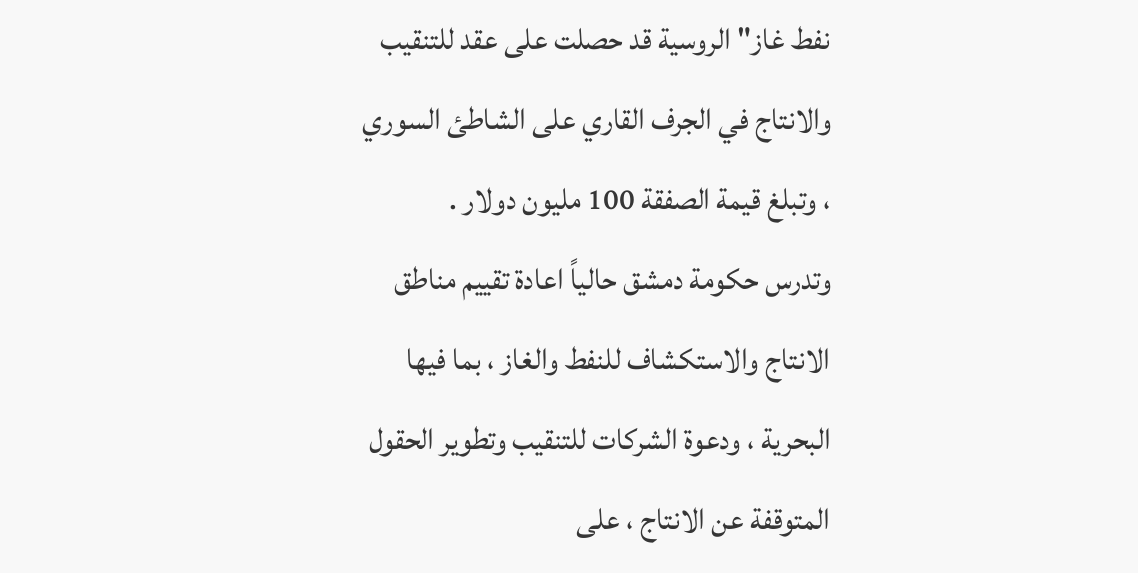نفط غاز" الروسية قد حصلت على عقد للتنقيب والانتاج في الجرف القاري على الشاطئ السوري ، وتبلغ قيمة الصفقة 100 مليون دولار .
وتدرس حكومة دمشق حالياً اعادة تقييم مناطق الانتاج والاستكشاف للنفط والغاز ، بما فيها البحرية ، ودعوة الشركات للتنقيب وتطوير الحقول المتوقفة عن الانتاج ، على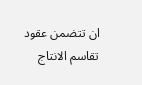ان تتضمن عقود تقاسم الانتاج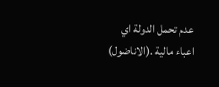عدم تحمل الدولة اي اعباء مالية .(الاناضول)